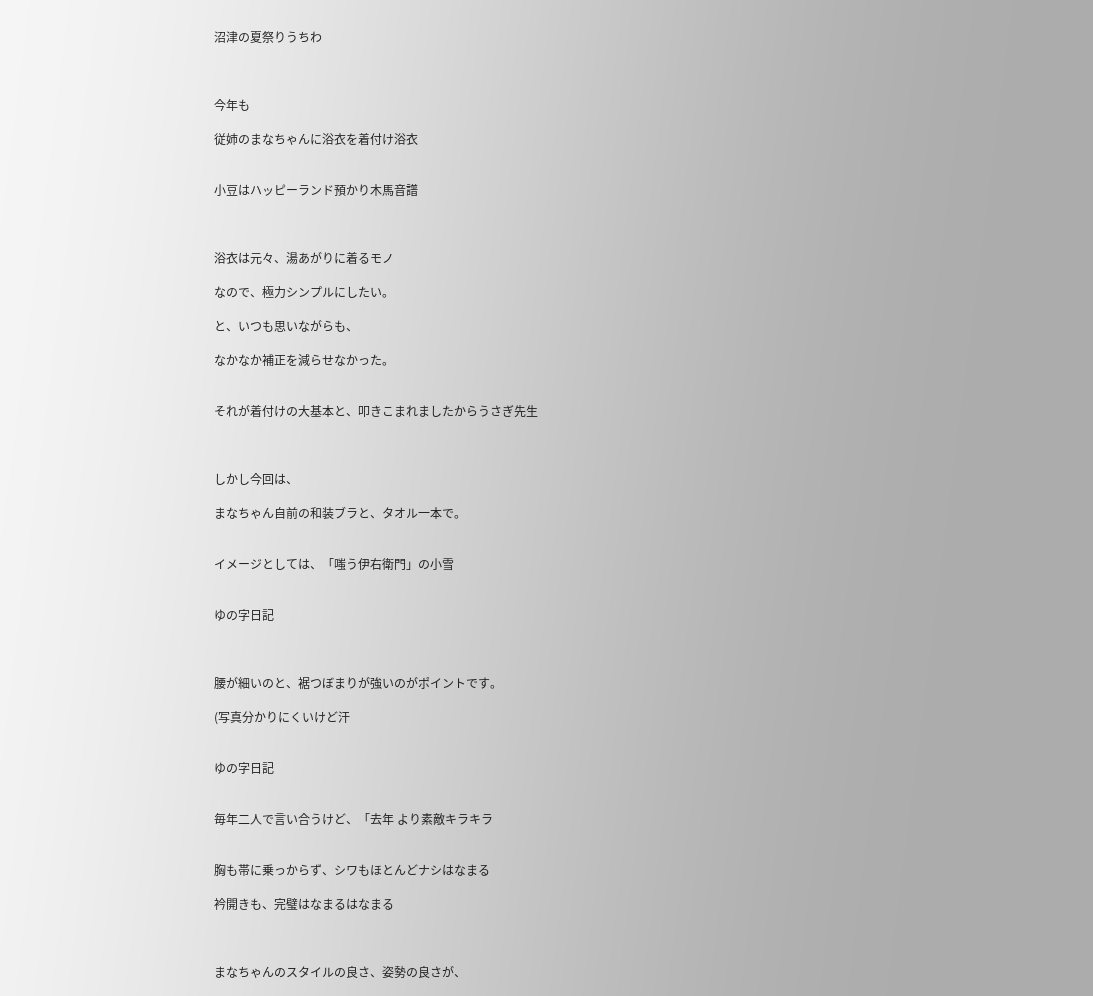沼津の夏祭りうちわ



今年も

従姉のまなちゃんに浴衣を着付け浴衣


小豆はハッピーランド預かり木馬音譜



浴衣は元々、湯あがりに着るモノ

なので、極力シンプルにしたい。

と、いつも思いながらも、

なかなか補正を減らせなかった。


それが着付けの大基本と、叩きこまれましたからうさぎ先生



しかし今回は、

まなちゃん自前の和装ブラと、タオル一本で。


イメージとしては、「嗤う伊右衛門」の小雪


ゆの字日記



腰が細いのと、裾つぼまりが強いのがポイントです。

(写真分かりにくいけど汗


ゆの字日記


毎年二人で言い合うけど、「去年 より素敵キラキラ


胸も帯に乗っからず、シワもほとんどナシはなまる

衿開きも、完璧はなまるはなまる



まなちゃんのスタイルの良さ、姿勢の良さが、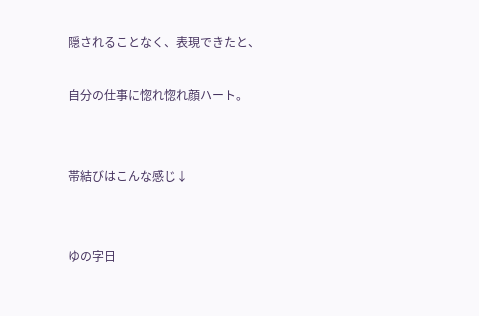隠されることなく、表現できたと、

自分の仕事に惚れ惚れ顔ハート。


帯結びはこんな感じ↓


ゆの字日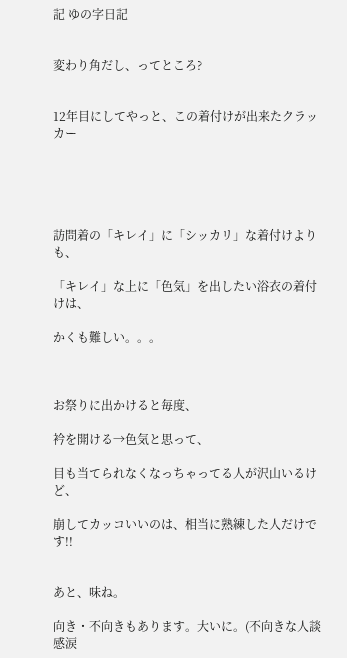記 ゆの字日記


変わり角だし、ってところ?


12年目にしてやっと、この着付けが出来たクラッカー





訪問着の「キレイ」に「シッカリ」な着付けよりも、

「キレイ」な上に「色気」を出したい浴衣の着付けは、

かくも難しい。。。



お祭りに出かけると毎度、

衿を開ける→色気と思って、

目も当てられなくなっちゃってる人が沢山いるけど、

崩してカッコいいのは、相当に熟練した人だけです!!


あと、味ね。

向き・不向きもあります。大いに。(不向きな人談感涙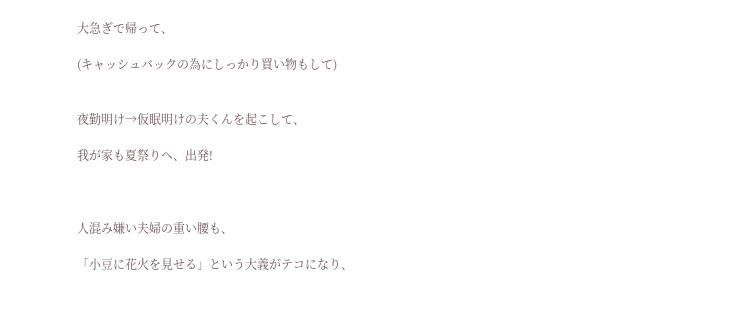大急ぎで帰って、

(キャッシュバックの為にしっかり買い物もして)


夜勤明け→仮眠明けの夫くんを起こして、

我が家も夏祭りへ、出発!



人混み嫌い夫婦の重い腰も、

「小豆に花火を見せる」という大義がテコになり、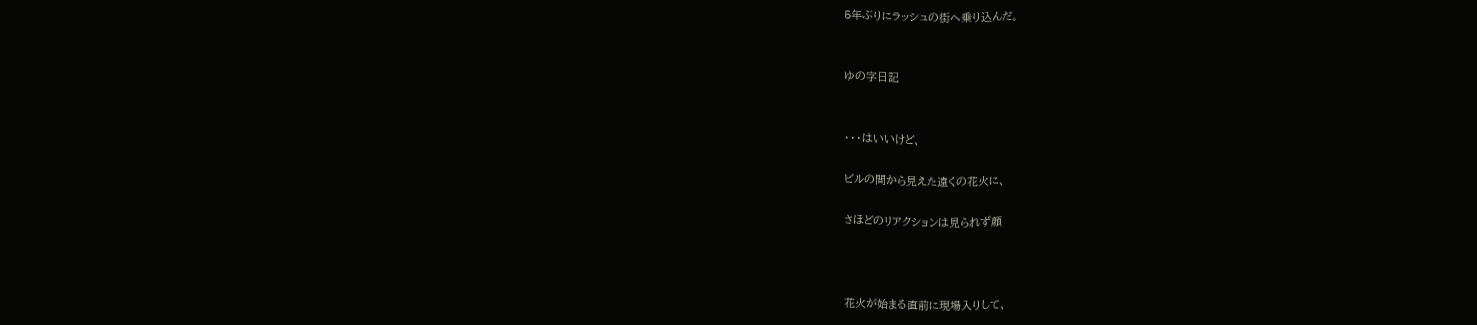5年ぶりにラッシュの街へ乗り込んだ。


ゆの字日記


・・・はいいけど、

ビルの間から見えた遠くの花火に、

さほどのリアクションは見られず顔



花火が始まる直前に現場入りして、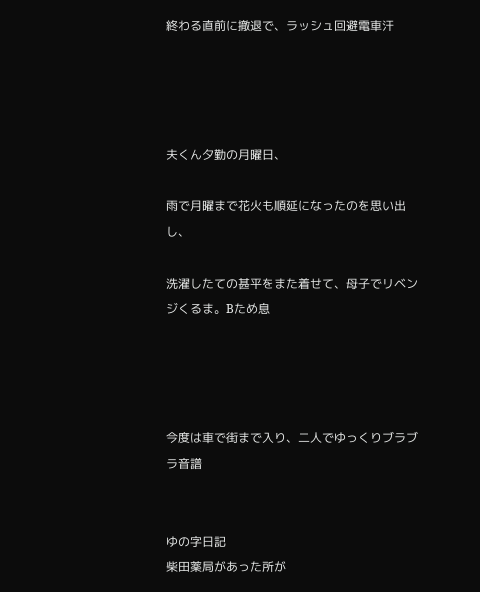終わる直前に撤退で、ラッシュ回避電車汗




夫くん夕勤の月曜日、

雨で月曜まで花火も順延になったのを思い出し、

洗濯したての甚平をまた着せて、母子でリベンジくるま。Bため息




今度は車で街まで入り、二人でゆっくりブラブラ音譜


ゆの字日記
柴田薬局があった所が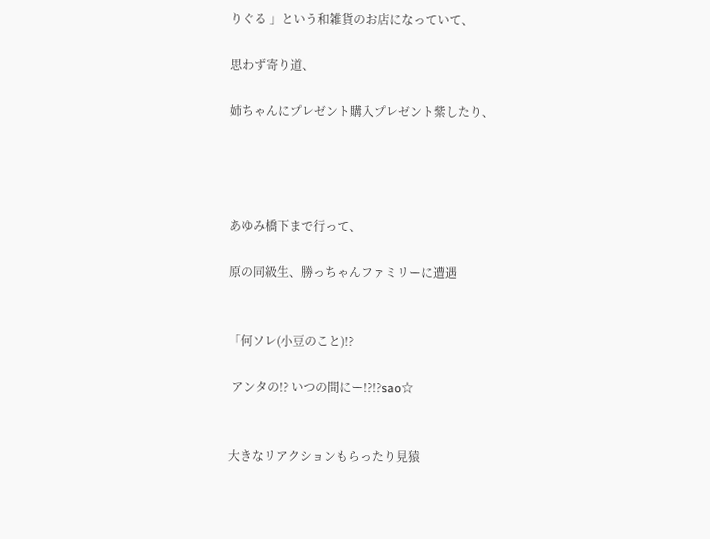りぐる 」という和雑貨のお店になっていて、

思わず寄り道、

姉ちゃんにプレゼント購入プレゼント紫したり、




あゆみ橋下まで行って、

原の同級生、勝っちゃんファミリーに遭遇


「何ソレ(小豆のこと)!?

 アンタの!? いつの間にー!?!?sao☆


大きなリアクションもらったり見猿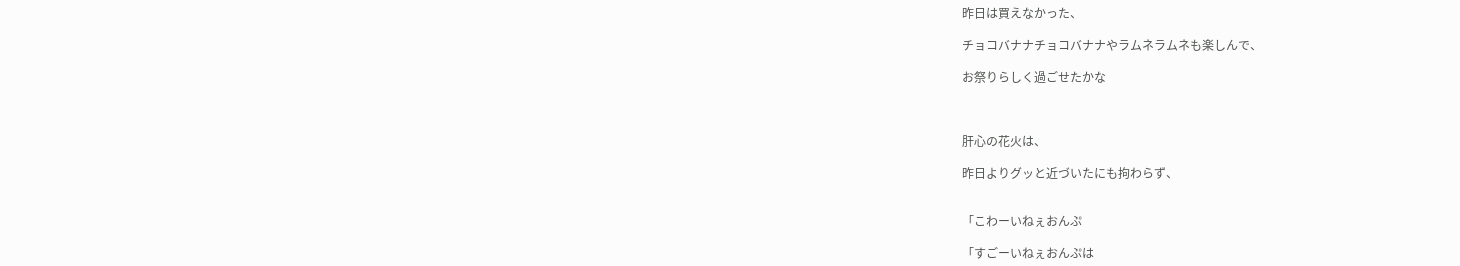昨日は買えなかった、

チョコバナナチョコバナナやラムネラムネも楽しんで、

お祭りらしく過ごせたかな



肝心の花火は、

昨日よりグッと近づいたにも拘わらず、


「こわーいねぇおんぷ

「すごーいねぇおんぷは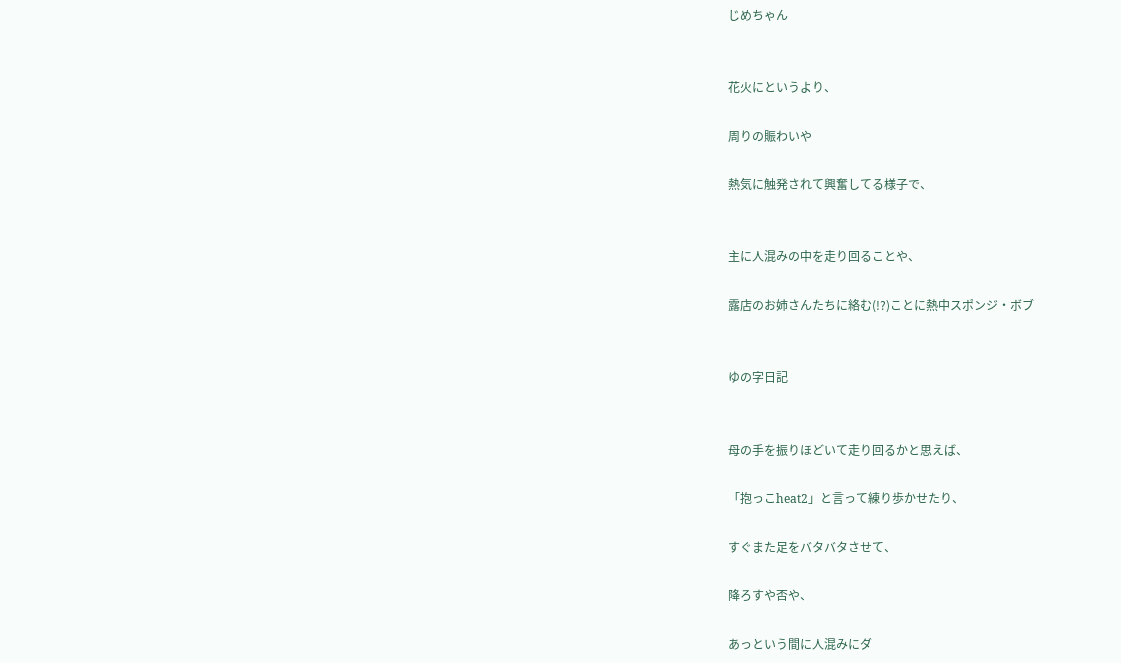じめちゃん


花火にというより、

周りの賑わいや

熱気に触発されて興奮してる様子で、


主に人混みの中を走り回ることや、

露店のお姉さんたちに絡む(!?)ことに熱中スポンジ・ボブ


ゆの字日記


母の手を振りほどいて走り回るかと思えば、

「抱っこheat2」と言って練り歩かせたり、

すぐまた足をバタバタさせて、

降ろすや否や、

あっという間に人混みにダ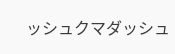ッシュクマダッシュ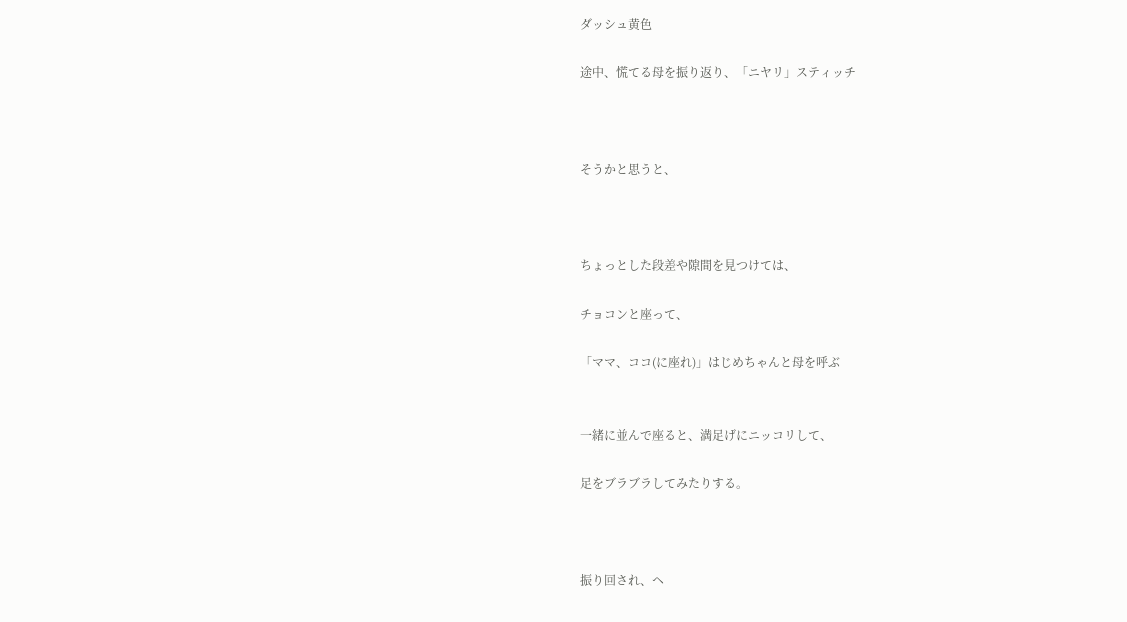ダッシュ黄色

途中、慌てる母を振り返り、「ニヤリ」スティッチ



そうかと思うと、



ちょっとした段差や隙間を見つけては、

チョコンと座って、

「ママ、ココ(に座れ)」はじめちゃんと母を呼ぶ


一緒に並んで座ると、満足げにニッコリして、

足をブラブラしてみたりする。



振り回され、ヘ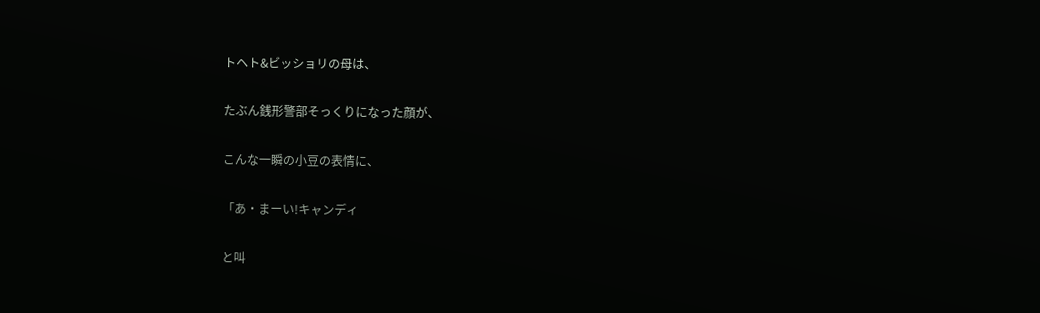トヘト&ビッショリの母は、

たぶん銭形警部そっくりになった顔が、

こんな一瞬の小豆の表情に、

「あ・まーい!キャンディ

と叫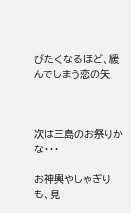びたくなるほど、緩んでしまう恋の矢



次は三島のお祭りかな・・・

お神輿やしゃぎりも、見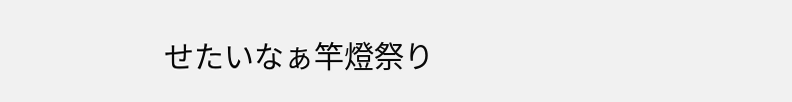せたいなぁ竿燈祭り